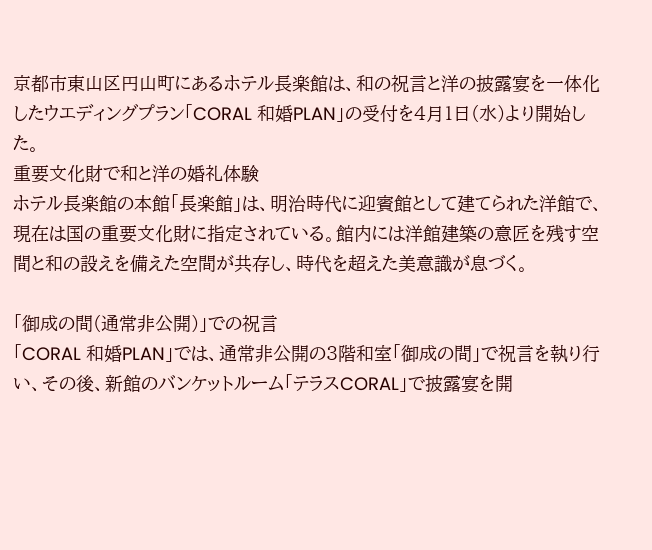京都市東山区円山町にあるホテル長楽館は、和の祝言と洋の披露宴を一体化したウエディングプラン「CORAL 和婚PLAN」の受付を4月1日(水)より開始した。
重要文化財で和と洋の婚礼体験
ホテル長楽館の本館「長楽館」は、明治時代に迎賓館として建てられた洋館で、現在は国の重要文化財に指定されている。館内には洋館建築の意匠を残す空間と和の設えを備えた空間が共存し、時代を超えた美意識が息づく。

「御成の間(通常非公開)」での祝言
「CORAL 和婚PLAN」では、通常非公開の3階和室「御成の間」で祝言を執り行い、その後、新館のバンケットルーム「テラスCORAL」で披露宴を開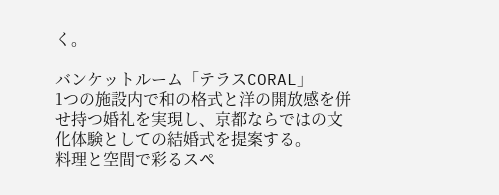く。

バンケットルーム「テラスCORAL」
1つの施設内で和の格式と洋の開放感を併せ持つ婚礼を実現し、京都ならではの文化体験としての結婚式を提案する。
料理と空間で彩るスペ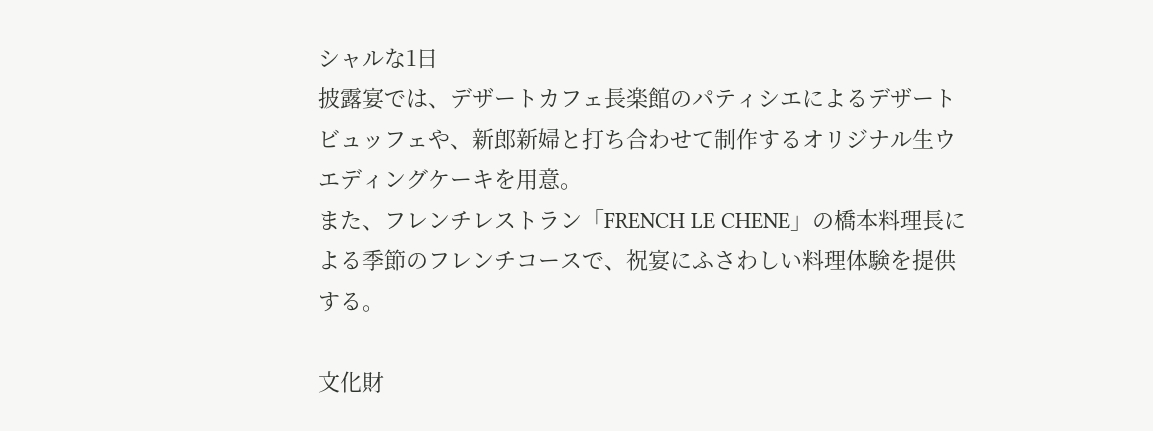シャルな1日
披露宴では、デザートカフェ長楽館のパティシエによるデザートビュッフェや、新郎新婦と打ち合わせて制作するオリジナル生ウエディングケーキを用意。
また、フレンチレストラン「FRENCH LE CHENE」の橋本料理長による季節のフレンチコースで、祝宴にふさわしい料理体験を提供する。

文化財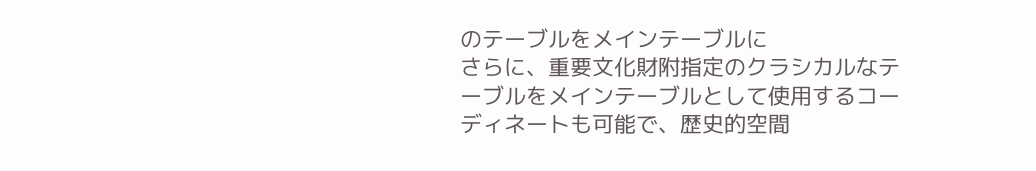のテーブルをメインテーブルに
さらに、重要文化財附指定のクラシカルなテーブルをメインテーブルとして使用するコーディネートも可能で、歴史的空間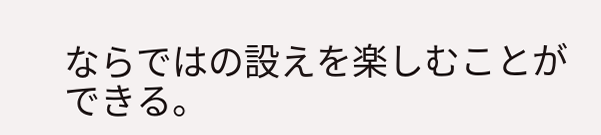ならではの設えを楽しむことができる。